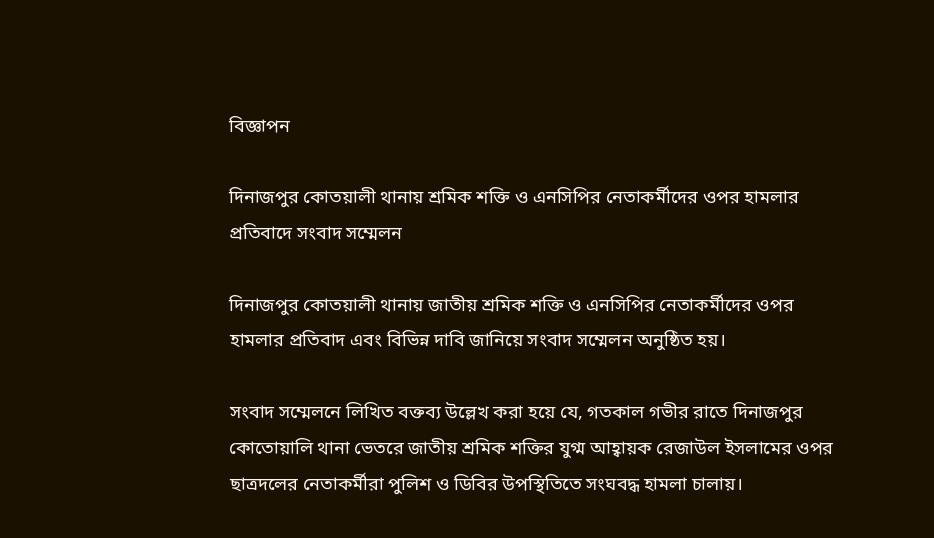বিজ্ঞাপন

দিনাজপুর কোতয়ালী থানায় শ্রমিক শক্তি ও এনসিপির নেতাকর্মীদের ওপর হামলার প্রতিবাদে সংবাদ সম্মেলন

দিনাজপুর কোতয়ালী থানায় জাতীয় শ্রমিক শক্তি ও এনসিপির নেতাকর্মীদের ওপর হামলার প্রতিবাদ এবং বিভিন্ন দাবি জানিয়ে সংবাদ সম্মেলন অনুষ্ঠিত হয়।

সংবাদ সম্মেলনে লিখিত বক্তব্য উল্লেখ করা হয়ে যে, গতকাল গভীর রাতে দিনাজপুর কোতোয়ালি থানা ভেতরে জাতীয় শ্রমিক শক্তির যুগ্ম আহ্বায়ক রেজাউল ইসলামের ওপর ছাত্রদলের নেতাকর্মীরা পুলিশ ও ডিবির উপস্থিতিতে সংঘবদ্ধ হামলা চালায়।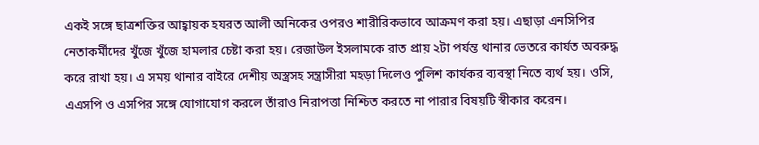একই সঙ্গে ছাত্রশক্তির আহ্বায়ক হযরত আলী অনিকের ওপরও শারীরিকভাবে আক্রমণ করা হয়। এছাড়া এনসিপির নেতাকর্মীদের খুঁজে খুঁজে হামলার চেষ্টা করা হয়। রেজাউল ইসলামকে রাত প্রায় ২টা পর্যন্ত থানার ভেতরে কার্যত অবরুদ্ধ করে রাখা হয়। এ সময় থানার বাইরে দেশীয় অস্ত্রসহ সন্ত্রাসীরা মহড়া দিলেও পুলিশ কার্যকর ব্যবস্থা নিতে ব্যর্থ হয়। ওসি, এএসপি ও এসপির সঙ্গে যোগাযোগ করলে তাঁরাও নিরাপত্তা নিশ্চিত করতে না পারার বিষয়টি স্বীকার করেন।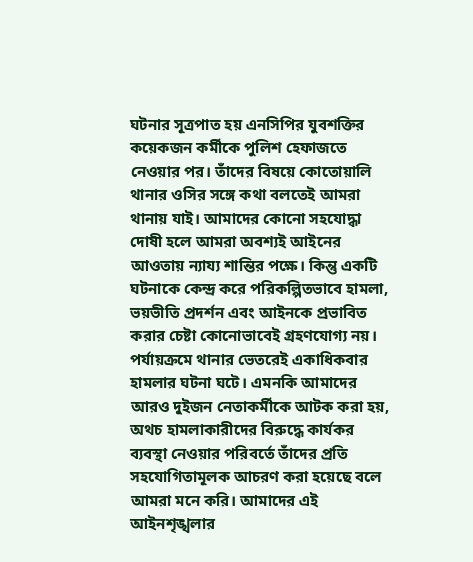ঘটনার সূত্রপাত হয় এনসিপির যুবশক্তির কয়েকজন কর্মীকে পুলিশ হেফাজতে নেওয়ার পর। তাঁদের বিষয়ে কোতোয়ালি থানার ওসির সঙ্গে কথা বলতেই আমরা থানায় যাই। আমাদের কোনো সহযোদ্ধা দোষী হলে আমরা অবশ্যই আইনের আওতায় ন্যায্য শান্তির পক্ষে। কিন্তু একটি ঘটনাকে কেন্দ্র করে পরিকল্পিতভাবে হামলা, ভয়ভীতি প্রদর্শন এবং আইনকে প্রভাবিত করার চেষ্টা কোনোভাবেই গ্রহণযোগ্য নয়। পর্যায়ক্রমে থানার ভেতরেই একাধিকবার হামলার ঘটনা ঘটে। এমনকি আমাদের আরও দুইজন নেতাকর্মীকে আটক করা হয়, অথচ হামলাকারীদের বিরুদ্ধে কার্যকর ব্যবস্থা নেওয়ার পরিবর্তে তাঁদের প্রতি সহযোগিতামূলক আচরণ করা হয়েছে বলে আমরা মনে করি। আমাদের এই আইনশৃঙ্খলার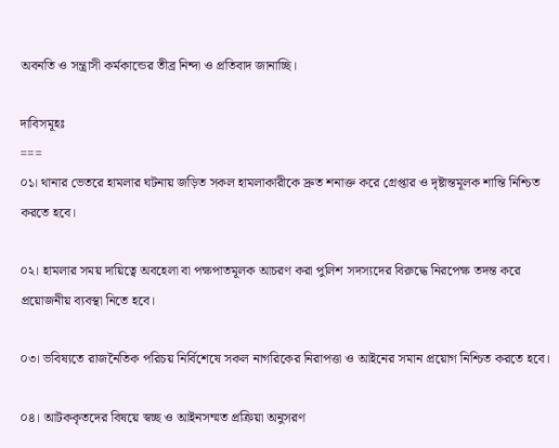অবনতি ও সন্ত্রাসী কর্মকান্ডের তীব্র নিন্দা ও প্রতিবাদ জানাচ্ছি।

দাবিসমূহঃ
===
০১। থানার ভেতরে হামলার ঘটনায় জড়িত সকল হামলাকারীকে দ্রুত শনাক্ত করে গ্রেপ্তার ও দৃষ্টান্তমূলক শান্তি নিশ্চিত করতে হবে।

০২। হামলার সময় দায়িত্বে অবহেলা বা পক্ষপাতমূলক আচরণ করা পুলিশ সদস্যদের বিরুদ্ধে নিরপেক্ষ তদন্ত করে প্রয়োজনীয় ব্যবস্থা নিতে হবে।

০৩। ভবিষ্যতে রাজনৈতিক পরিচয় নির্বিশেষে সকল নাগরিকের নিরাপত্তা ও আইনের সমান প্রয়োগ নিশ্চিত করতে হবে।

০৪। আটককৃতদের বিষয়ে স্বচ্ছ ও আইনসম্মত প্রক্রিয়া অনুসরণ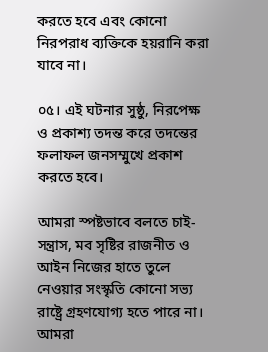করতে হবে এবং কোনো নিরপরাধ ব্যক্তিকে হয়রানি করা যাবে না।

০৫। এই ঘটনার সুষ্ঠু, নিরপেক্ষ ও প্রকাশ্য তদন্ত করে তদন্তের ফলাফল জনসম্মুখে প্রকাশ করতে হবে।

আমরা স্পষ্টভাবে বলতে চাই-সন্ত্রাস, মব সৃষ্টির রাজনীত ও আইন নিজের হাতে তুলে নেওয়ার সংস্কৃতি কোনো সভ্য রাষ্ট্রে গ্রহণযোগ্য হতে পারে না। আমরা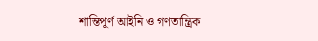শান্তিপূর্ণ আইনি ও গণতান্ত্রিক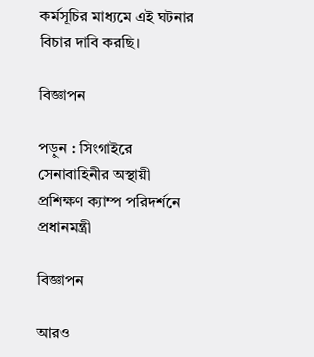কর্মসূচির মাধ্যমে এই ঘটনার বিচার দাবি করছি।

বিজ্ঞাপন

পড়ুন : সিংগাইরে সেনাবাহিনীর অস্থায়ী প্রশিক্ষণ ক্যাম্প পরিদর্শনে প্রধানমন্ত্রী

বিজ্ঞাপন

আরও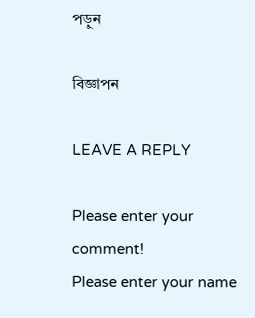পড়ুন

বিজ্ঞাপন

LEAVE A REPLY

Please enter your comment!
Please enter your name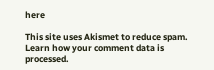here

This site uses Akismet to reduce spam. Learn how your comment data is processed.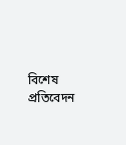বিশেষ প্রতিবেদন